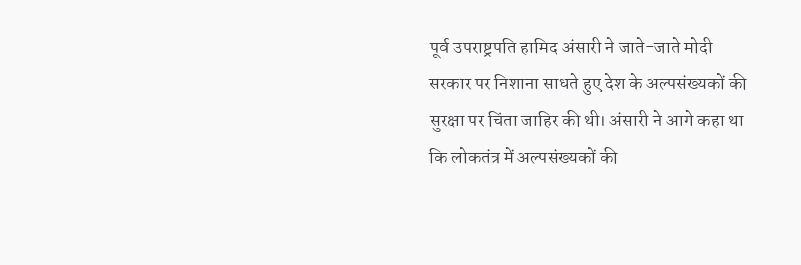पूर्व उपराष्ट्रपति हामिद अंसारी ने जाते-जाते मोदी सरकार पर निशाना साधते हुए देश के अल्पसंख्यकों की सुरक्षा पर चिंता जाहिर की थी। अंसारी ने आगे कहा था कि लोकतंत्र में अल्पसंख्यकों की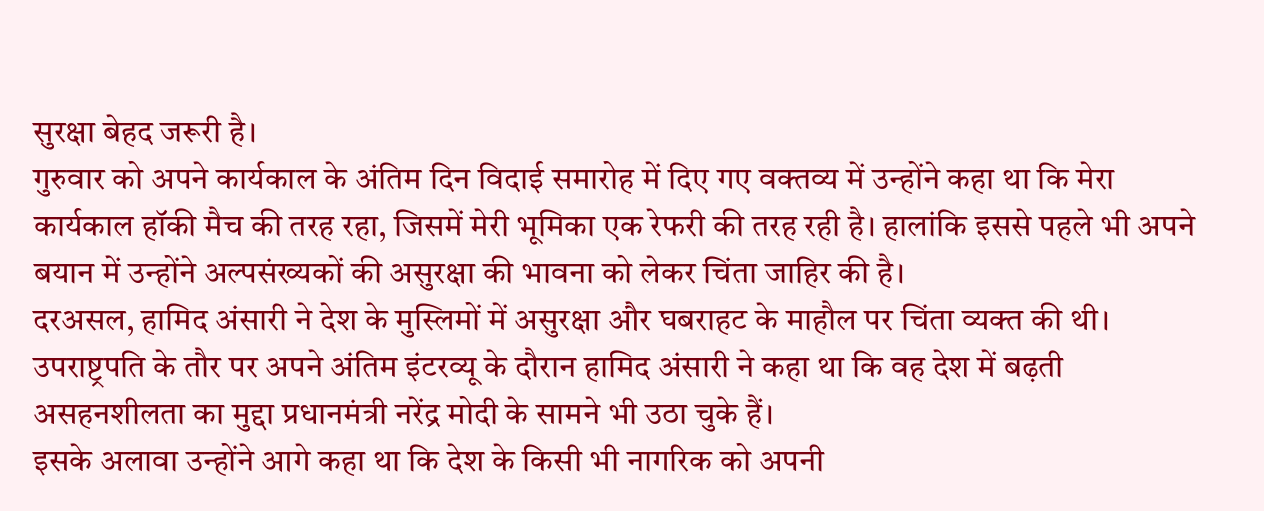सुरक्षा बेहद जरूरी है।
गुरुवार को अपने कार्यकाल के अंतिम दिन विदाई समारोह में दिए गए वक्तव्य में उन्होंने कहा था कि मेरा कार्यकाल हॉकी मैच की तरह रहा, जिसमें मेरी भूमिका एक रेफरी की तरह रही है। हालांकि इससे पहले भी अपने बयान में उन्होंने अल्पसंख्यकों की असुरक्षा की भावना को लेकर चिंता जाहिर की है।
दरअसल, हामिद अंसारी ने देश के मुस्लिमों में असुरक्षा और घबराहट के माहौल पर चिंता व्यक्त की थी। उपराष्ट्रपति के तौर पर अपने अंतिम इंटरव्यू के दौरान हामिद अंसारी ने कहा था कि वह देश में बढ़ती असहनशीलता का मुद्दा प्रधानमंत्री नरेंद्र मोदी के सामने भी उठा चुके हैं।
इसके अलावा उन्होंने आगे कहा था कि देश के किसी भी नागरिक को अपनी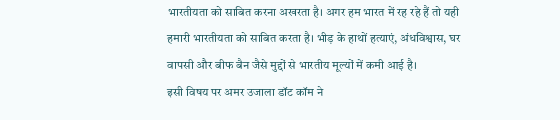भारतीयता को साबित करना अखरता है। अगर हम भारत में रह रहे हैं तो यही हमारी भारतीयता को साबित करता है। भीड़ के हाथों हत्याएं, अंधविश्वास, घर वापसी और बीफ बैन जैसे मुद्दों से भारतीय मूल्यों में कमी आई है।
इसी विषय पर अमर उजाला डॉट कॉम ने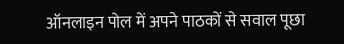ऑनलाइन पोल में अपने पाठकों से सवाल पूछा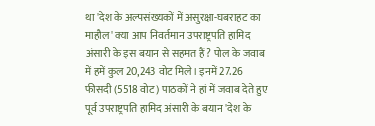था 'देश के अल्पसंख्यकों में असुरक्षा-घबराहट का माहौल' क्या आप निवर्तमान उपराष्ट्रपति हामिद अंसारी के इस बयान से सहमत हैं? पोल के जवाब में हमें कुल 20,243 वोट मिले। इनमें 27.26 फीसदी (5518 वोट) पाठकों ने हां में जवाब देते हुए पूर्व उपराष्ट्रपति हामिद अंसारी के बयान 'देश के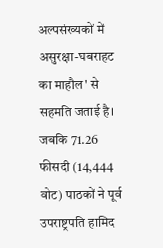अल्पसंख्यकों में असुरक्षा-घबराहट का माहौल' से सहमति जताई है। जबकि 71.26 फीसदी (14,444 वोट) पाठकों ने पूर्व उपराष्ट्रपति हामिद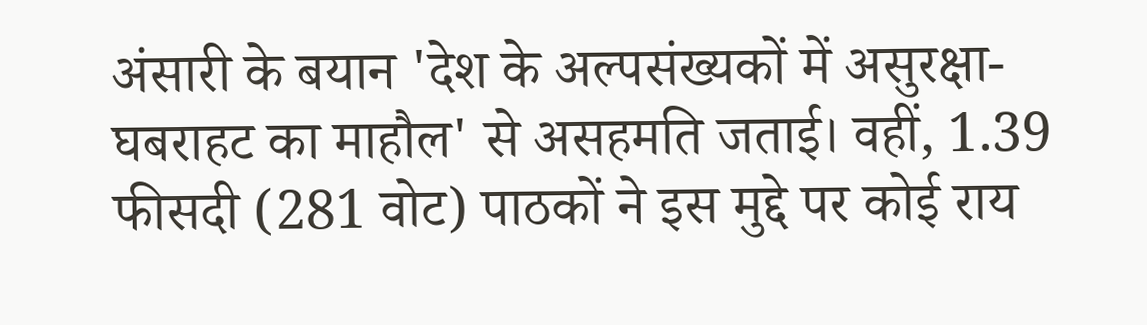अंसारी के बयान 'देश के अल्पसंख्यकों में असुरक्षा-घबराहट का माहौल' से असहमति जताई। वहीं, 1.39 फीसदी (281 वोट) पाठकों ने इस मुद्दे पर कोई राय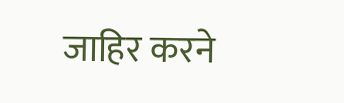जाहिर करने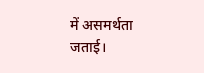में असमर्थता जताई।